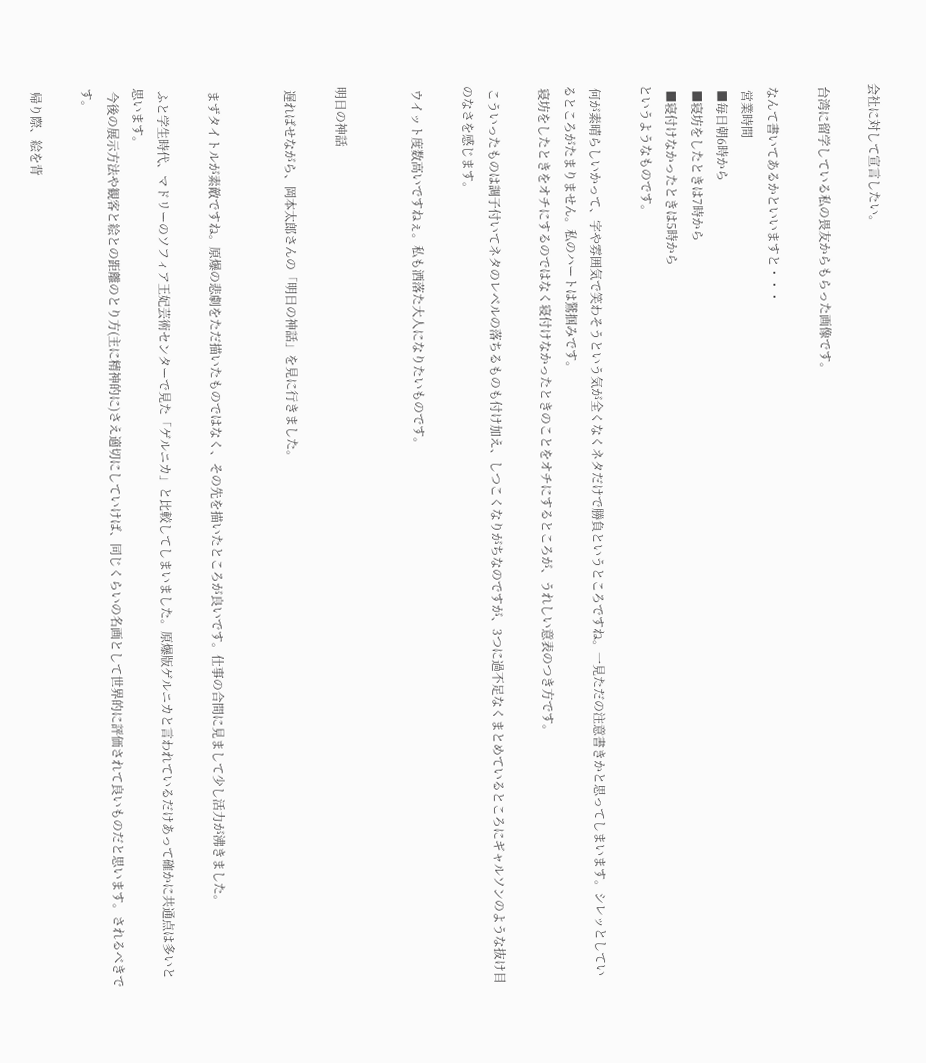会社に対して宣言したい。

 台湾に留学している私の畏友からもらった画像です。

 なんて書いてあるかといいますと・・・
  営業時間
  ■毎日朝6時から
  ■寝坊をしたときは7時から
  ■寝付けなかったときは5時から
というようなものです。

 何が素晴らしいかって、字や雰囲気で笑わそうという気が全くなくネタだけで勝負というところですね。一見ただの注意書きかと思ってしまいます。シレッとしているところがたまりません。私のハートは鷲掴みです。
 寝坊をしたときをオチにするのではなく寝付けなかったときのことをオチにするところが、うれしい意表のつき方です。

 こういったものは調子付いてネタのレベルの落ちるものも付け加え、しつこくなりがちなのですが、3つに過不足なくまとめているところにギャルソンのような抜け目のなさを感じます。

 ウイット度数高いですねぇ。私も洒落た大人になりたいものです。


明日の神話

 遅ればせながら、岡本太郎さんの「明日の神話」を見に行きました。


 まずタイトルが素敵ですね。原爆の悲劇をただ描いたものではなく、その先を描いたところが良いです。仕事の合間に見まして少し活力が沸きました。

 ふと学生時代、マドリーのソフィア王妃芸術センターで見た「ゲルニカ」と比較してしまいました。原爆版ゲルニカと言われているだけあって確かに共通点は多いと思います。
 今後の展示方法や観客と絵との距離のとり方(主に精神的に)さえ適切にしていけば、同じくらいの名画として世界的に評価されて良いものだと思います。されるべきです。

 帰り際、絵を背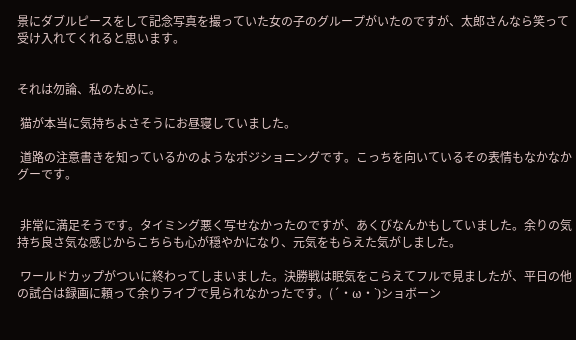景にダブルピースをして記念写真を撮っていた女の子のグループがいたのですが、太郎さんなら笑って受け入れてくれると思います。


それは勿論、私のために。

 猫が本当に気持ちよさそうにお昼寝していました。

 道路の注意書きを知っているかのようなポジショニングです。こっちを向いているその表情もなかなかグーです。


 非常に満足そうです。タイミング悪く写せなかったのですが、あくびなんかもしていました。余りの気持ち良さ気な感じからこちらも心が穏やかになり、元気をもらえた気がしました。

 ワールドカップがついに終わってしまいました。決勝戦は眠気をこらえてフルで見ましたが、平日の他の試合は録画に頼って余りライブで見られなかったです。(´・ω・`)ショボーン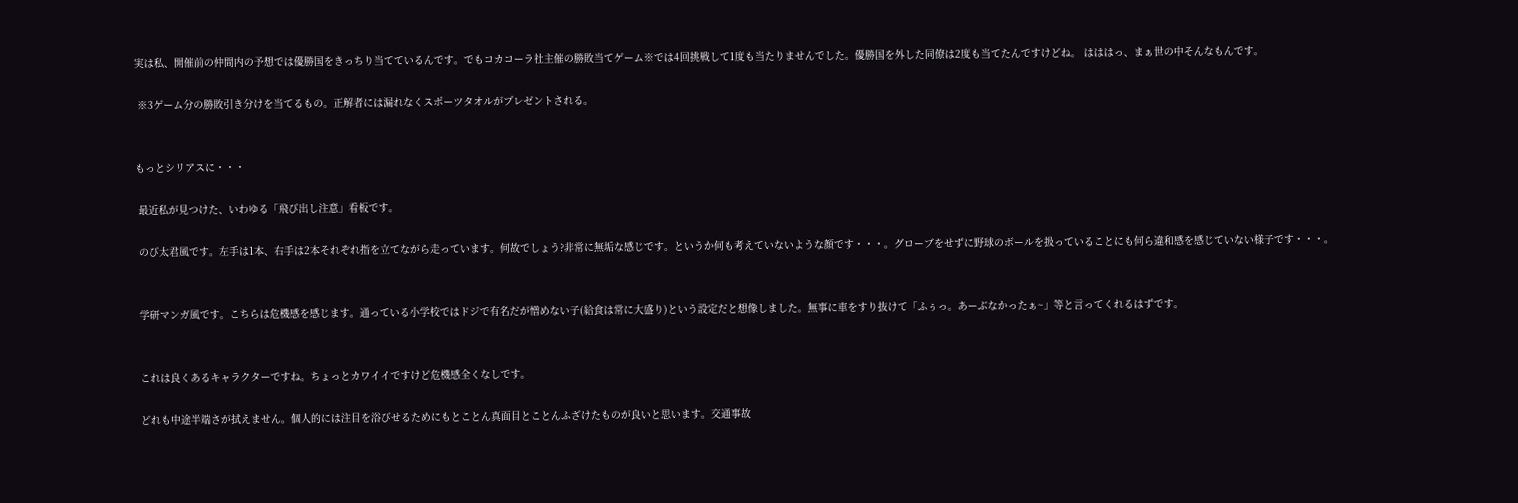実は私、開催前の仲間内の予想では優勝国をきっちり当てているんです。でもコカコーラ社主催の勝敗当てゲーム※では4回挑戦して1度も当たりませんでした。優勝国を外した同僚は2度も当てたんですけどね。 はははっ、まぁ世の中そんなもんです。

 ※3ゲーム分の勝敗引き分けを当てるもの。正解者には漏れなくスポーツタオルがプレゼントされる。


もっとシリアスに・・・

 最近私が見つけた、いわゆる「飛び出し注意」看板です。

 のび太君風です。左手は1本、右手は2本それぞれ指を立てながら走っています。何故でしょう?非常に無垢な感じです。というか何も考えていないような顔です・・・。グローブをせずに野球のボールを扱っていることにも何ら違和感を感じていない様子です・・・。


 学研マンガ風です。こちらは危機感を感じます。通っている小学校ではドジで有名だが憎めない子(給食は常に大盛り)という設定だと想像しました。無事に車をすり抜けて「ふぅっ。あーぶなかったぁ~」等と言ってくれるはずです。


 これは良くあるキャラクターですね。ちょっとカワイイですけど危機感全くなしです。

 どれも中途半端さが拭えません。個人的には注目を浴びせるためにもとことん真面目とことんふざけたものが良いと思います。交通事故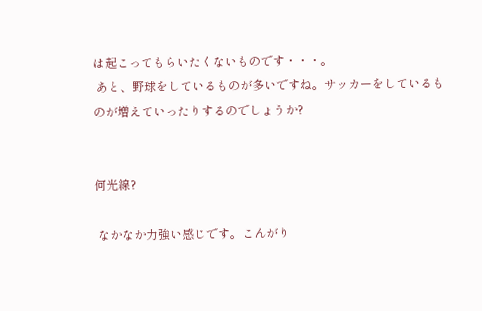は起こってもらいたくないものです・・・。
 あと、野球をしているものが多いですね。サッカーをしているものが増えていったりするのでしょうか?


何光線?

 なかなか力強い感じです。こんがり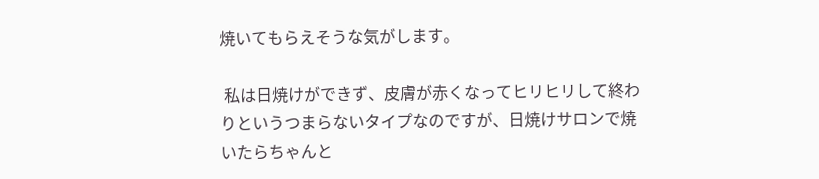焼いてもらえそうな気がします。

 私は日焼けができず、皮膚が赤くなってヒリヒリして終わりというつまらないタイプなのですが、日焼けサロンで焼いたらちゃんと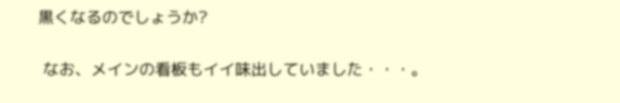黒くなるのでしょうか?

 なお、メインの看板もイイ味出していました・・・。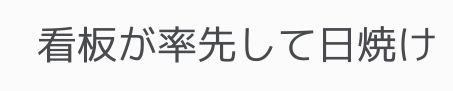看板が率先して日焼け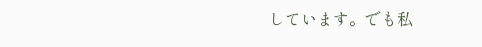しています。でも私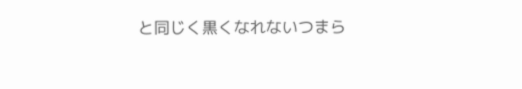と同じく黒くなれないつまら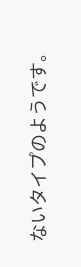ないタイプのようです。